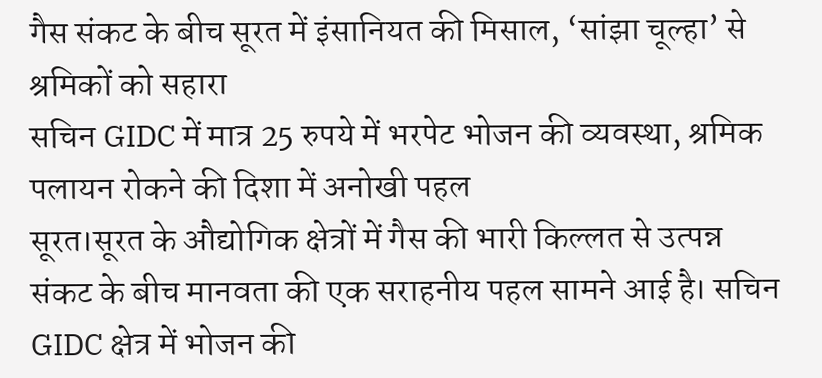गैस संकट के बीच सूरत में इंसानियत की मिसाल, ‘सांझा चूल्हा’ से श्रमिकों को सहारा
सचिन GIDC में मात्र 25 रुपये में भरपेट भोजन की व्यवस्था, श्रमिक पलायन रोकने की दिशा में अनोखी पहल
सूरत।सूरत के औद्योगिक क्षेत्रों में गैस की भारी किल्लत से उत्पन्न संकट के बीच मानवता की एक सराहनीय पहल सामने आई है। सचिन GIDC क्षेत्र में भोजन की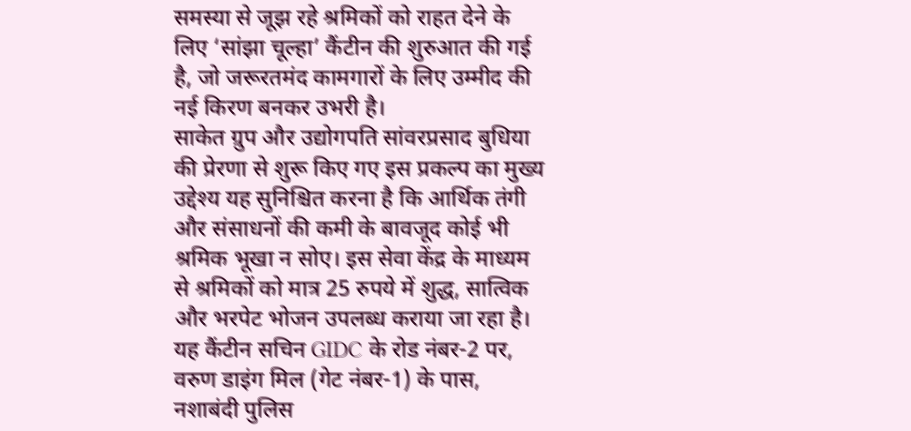समस्या से जूझ रहे श्रमिकों को राहत देने के लिए ‘सांझा चूल्हा’ कैंटीन की शुरुआत की गई है, जो जरूरतमंद कामगारों के लिए उम्मीद की नई किरण बनकर उभरी है।
साकेत ग्रुप और उद्योगपति सांवरप्रसाद बुधिया की प्रेरणा से शुरू किए गए इस प्रकल्प का मुख्य उद्देश्य यह सुनिश्चित करना है कि आर्थिक तंगी और संसाधनों की कमी के बावजूद कोई भी श्रमिक भूखा न सोए। इस सेवा केंद्र के माध्यम से श्रमिकों को मात्र 25 रुपये में शुद्ध, सात्विक और भरपेट भोजन उपलब्ध कराया जा रहा है।
यह कैंटीन सचिन GIDC के रोड नंबर-2 पर, वरुण डाइंग मिल (गेट नंबर-1) के पास, नशाबंदी पुलिस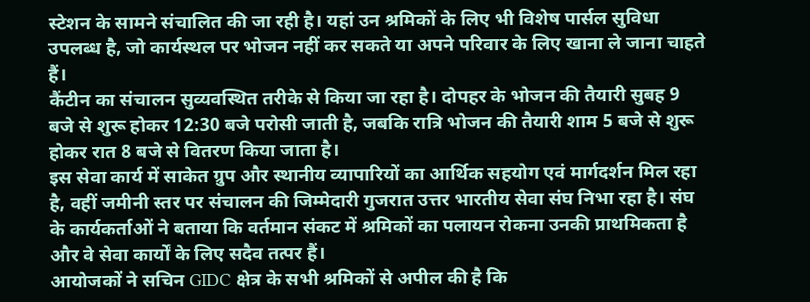स्टेशन के सामने संचालित की जा रही है। यहां उन श्रमिकों के लिए भी विशेष पार्सल सुविधा उपलब्ध है, जो कार्यस्थल पर भोजन नहीं कर सकते या अपने परिवार के लिए खाना ले जाना चाहते हैं।
कैंटीन का संचालन सुव्यवस्थित तरीके से किया जा रहा है। दोपहर के भोजन की तैयारी सुबह 9 बजे से शुरू होकर 12:30 बजे परोसी जाती है, जबकि रात्रि भोजन की तैयारी शाम 5 बजे से शुरू होकर रात 8 बजे से वितरण किया जाता है।
इस सेवा कार्य में साकेत ग्रुप और स्थानीय व्यापारियों का आर्थिक सहयोग एवं मार्गदर्शन मिल रहा है, वहीं जमीनी स्तर पर संचालन की जिम्मेदारी गुजरात उत्तर भारतीय सेवा संघ निभा रहा है। संघ के कार्यकर्ताओं ने बताया कि वर्तमान संकट में श्रमिकों का पलायन रोकना उनकी प्राथमिकता है और वे सेवा कार्यों के लिए सदैव तत्पर हैं।
आयोजकों ने सचिन GIDC क्षेत्र के सभी श्रमिकों से अपील की है कि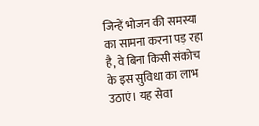जिन्हें भोजन की समस्या का सामना करना पड़ रहा है, वे बिना किसी संकोच के इस सुविधा का लाभ उठाएं। यह सेवा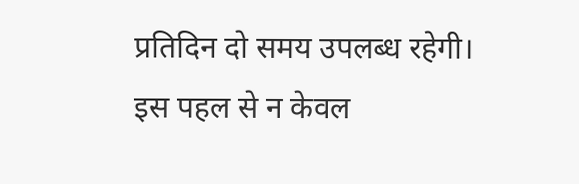प्रतिदिन दो समय उपलब्ध रहेगी।
इस पहल से न केवल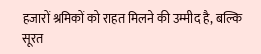हजारों श्रमिकों को राहत मिलने की उम्मीद है, बल्कि सूरत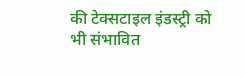की टेक्सटाइल इंडस्ट्री को भी संभावित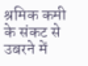श्रमिक कमी के संकट से उबरने में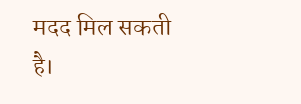मदद मिल सकती है।